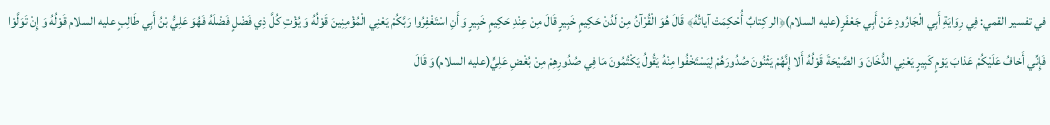في تفسير القمي: فِي رِوَايَةِ أَبِي الْجَارُودِ عَنْ أَبِي جَعْفَرٍ(عليه السلام)﴿الر كِتابٌ أُحْكِمَتْ آياتُهُ﴾ قَالَ هُوَ الْقُرْآنُ مِنْ لَدُنْ حَكِيمٍ خَبِيرٍ قَالَ مِنْ عِنْدِ حَكِيمٍ خَبِيرٍ وَ أَنِ اسْتَغْفِرُوا رَبَّكُمْ يَعْنِي الْمُؤْمِنِينَ قَوْلُهُ وَ يُؤْتِ كُلَّ ذِي فَضْلٍ فَضْلَهُ فَهُوَ عَلِيُّ بْنُ أَبِي طَالِبٍ عليه السلام قَوْلُهُ وَ إِنْ تَوَلَّوْا فَإِنِّي أَخافُ عَلَيْكُمْ عَذابَ يَوْمٍ كَبِيرٍ يَعْنِي الدُّخَانَ وَ الصَّيْحَةَ قَوْلُهُ أَلا إِنَّهُمْ يَثْنُونَ صُدُورَهُمْ لِيَسْتَخْفُوا مِنْهُ يَقُولُ يَكْتُمُونَ مَا فِي صُدُورِهِمْ مِنْ بُغْضِ عَلِيٍّ(عليه السلام)وَ قَالَ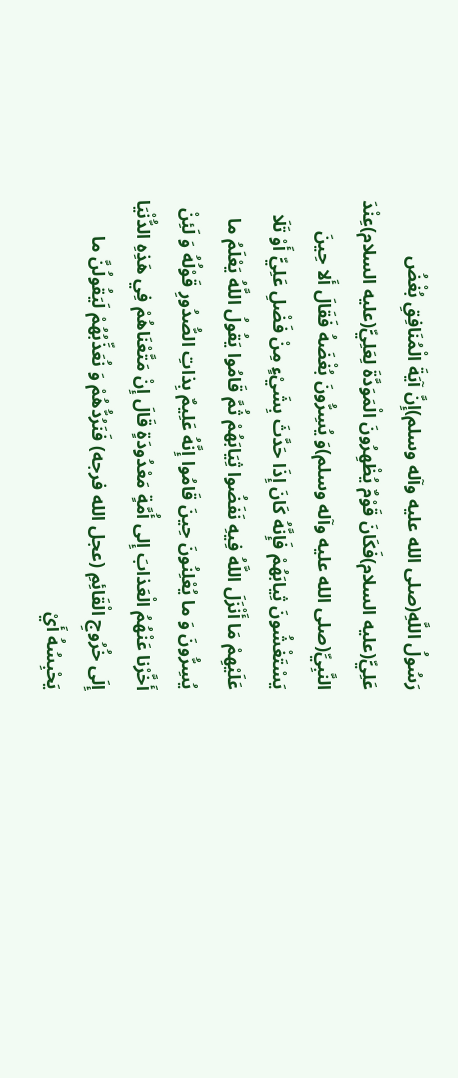رَسُولُ اللَّهِ(صلى الله عليه وآله وسلم)إِنَّ آيَةَ الْمُنَافِقِ بُغْضُ عَلِيٍّ(عليه السلام)فَكَانَ قَوْمٌ يُظْهِرُونَ الْمَوَدَّةَ لِعَلِيٍّ(عليه السلام)عِنْدَ النَّبِيِّ(صلى الله عليه وآله وسلم)وَ يُسِرُّونَ بُغْضَهُ فَقَالَ أَلا حِينَ يَسْتَغْشُونَ ثِيابَهُمْ فَإِنَّهُ كَانَ إِذَا حَدَّثَ بِشَيْءٍ مِنْ فَضْلِ عَلِيٍّ أَوْ تَلَا عَلَيْهِمْ مَا أَنْزَلَ اللَّهُ فِيهِ نَفَضُوا ثِيَابَهُمْ ثُمَّ قَامُوا يَقُولُ اللَّهُ يَعْلَمُ ما يُسِرُّونَ وَ ما يُعْلِنُونَ حِينَ قَامُوا إِنَّهُ عَلِيمٌ بِذاتِ الصُّدُورِ قَوْلُهُ وَ لَئِنْ أَخَّرْنا عَنْهُمُ الْعَذابَ إِلى أُمَّةٍ مَعْدُودَةٍ قَالَ إِنْ مَتَّعْنَاهُمْ فِي هَذِهِ الدُّنْيَا إِلَى خُرُوجِ الْقَائِمِ (عجل الله فرجه) فَنَرُدُّهُمْ وَ نُعَذِّبُهُمْ لَيَقُولُنَّ ما يَحْبِسُهُ أَيْ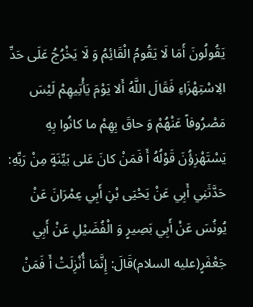يَقُولُونَ أَمَا لَا يَقُومُ الْقَائِمُ وَ لَا يَخْرُجُ عَلَى حَدِّ الِاسْتِهْزَاءِ فَقَالَ اللَّهُ أَلا يَوْمَ يَأْتِيهِمْ لَيْسَ مَصْرُوفاً عَنْهُمْ وَ حاقَ بِهِمْ ما كانُوا بِهِ يَسْتَهْزِؤُنَ قَوْلُهُ أَ فَمَنْ كانَ عَلى بَيِّنَةٍ مِنْ رَبِّهِ: حَدَّثَنِي أَبِي عَنْ يَحْيَى بْنِ أَبِي عِمْرَانَ عَنْ يُونُسَ عَنْ أَبِي بَصِيرٍ وَ الْفُضَيْلِ عَنْ أَبِي جَعْفَرٍ(عليه السلام)قَالَ: إِنَّمَا أُنْزِلَتْ أَ فَمَنْ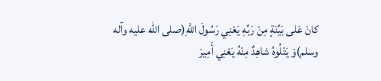كانَ عَلى بَيِّنَةٍ مِنْ رَبِّهِ يَعْنِي رَسُولَ اللَّهِ(صلى الله عليه وآله وسلم)وَ يَتْلُوهُ شاهِدٌ مِنْهُ يَعْنِي أَمِيرَ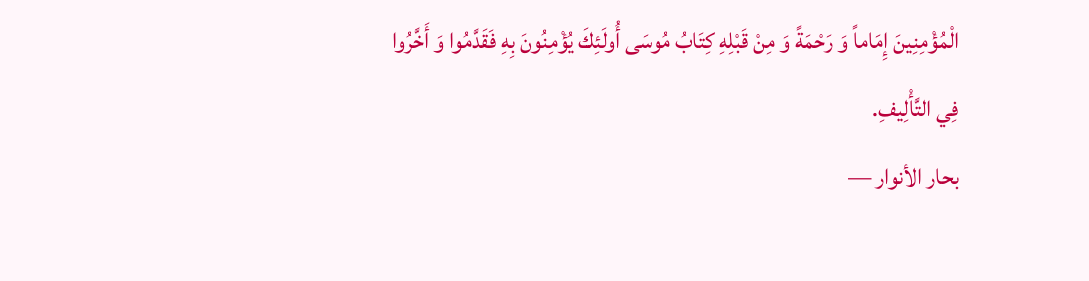الْمُؤْمِنِينَ إِمَاماً وَ رَحْمَةً وَ مِنْ قَبْلِهِ كِتَابُ مُوسَى أُولَئِكَ يُؤْمِنُونَ بِهِ فَقَدَّمُوا وَ أَخَّرُوا فِي التَّأْلِيفِ.
بحار الأنوار —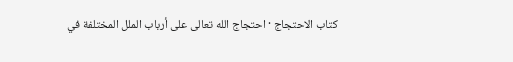كتاب الاحتجاج · احتجاج الله تعالى على أرباب الملل المختلفة في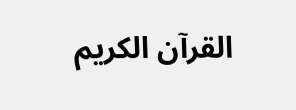القرآن الكريم